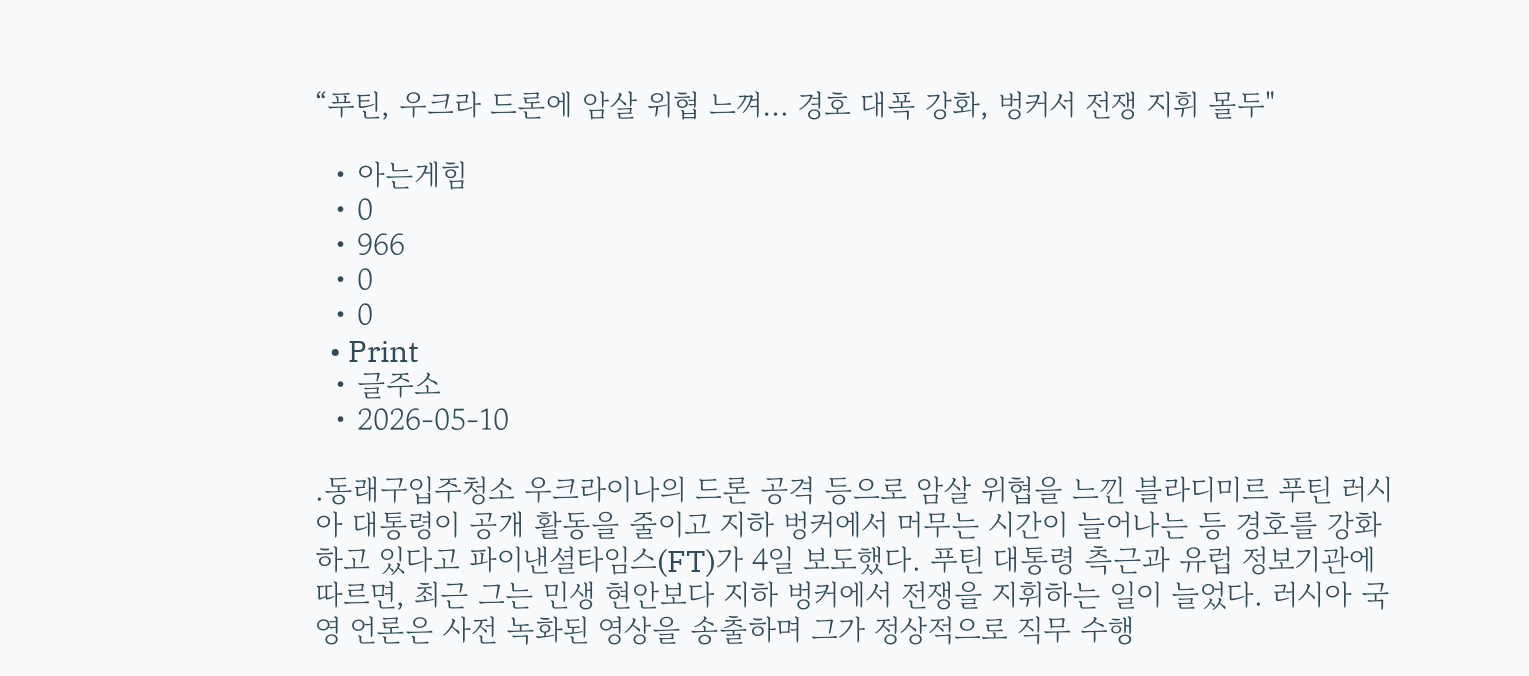“푸틴, 우크라 드론에 암살 위협 느껴… 경호 대폭 강화, 벙커서 전쟁 지휘 몰두"

  • 아는게힘
  • 0
  • 966
  • 0
  • 0
  • Print
  • 글주소
  • 2026-05-10

.동래구입주청소 우크라이나의 드론 공격 등으로 암살 위협을 느낀 블라디미르 푸틴 러시아 대통령이 공개 활동을 줄이고 지하 벙커에서 머무는 시간이 늘어나는 등 경호를 강화하고 있다고 파이낸셜타임스(FT)가 4일 보도했다. 푸틴 대통령 측근과 유럽 정보기관에 따르면, 최근 그는 민생 현안보다 지하 벙커에서 전쟁을 지휘하는 일이 늘었다. 러시아 국영 언론은 사전 녹화된 영상을 송출하며 그가 정상적으로 직무 수행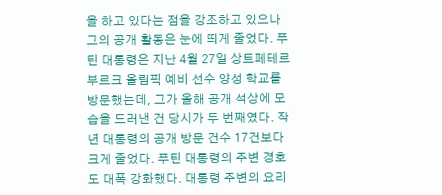을 하고 있다는 점을 강조하고 있으나 그의 공개 활동은 눈에 띄게 줄었다. 푸틴 대통령은 지난 4월 27일 상트페테르부르크 올림픽 예비 선수 양성 학교를 방문했는데, 그가 올해 공개 석상에 모습을 드러낸 건 당시가 두 번째였다. 작년 대통령의 공개 방문 건수 17건보다 크게 줄었다. 푸틴 대통령의 주변 경호도 대폭 강화했다. 대통령 주변의 요리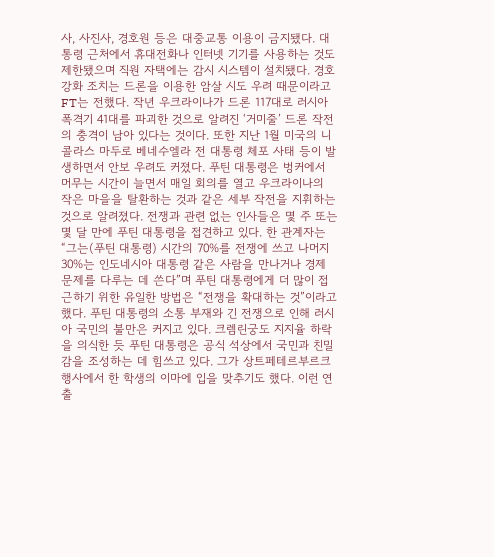사, 사진사, 경호원 등은 대중교통 이용이 금지됐다. 대통령 근처에서 휴대전화나 인터넷 기기를 사용하는 것도 제한됐으며 직원 자택에는 감시 시스템이 설치됐다. 경호 강화 조치는 드론을 이용한 암살 시도 우려 때문이라고 FT는 전했다. 작년 우크라이나가 드론 117대로 러시아 폭격기 41대를 파괴한 것으로 알려진 ‘거미줄’ 드론 작전의 충격이 남아 있다는 것이다. 또한 지난 1월 미국의 니콜라스 마두로 베네수엘라 전 대통령 체포 사태 등이 발생하면서 안보 우려도 커졌다. 푸틴 대통령은 벙커에서 머무는 시간이 늘면서 매일 회의를 열고 우크라이나의 작은 마을을 탈환하는 것과 같은 세부 작전을 지휘하는 것으로 알려졌다. 전쟁과 관련 없는 인사들은 몇 주 또는 몇 달 만에 푸틴 대통령을 접견하고 있다. 한 관계자는 “그는(푸틴 대통령) 시간의 70%를 전쟁에 쓰고 나머지 30%는 인도네시아 대통령 같은 사람을 만나거나 경제 문제를 다루는 데 쓴다”며 푸틴 대통령에게 더 많이 접근하기 위한 유일한 방법은 “전쟁을 확대하는 것”이라고 했다. 푸틴 대통령의 소통 부재와 긴 전쟁으로 인해 러시아 국민의 불만은 커지고 있다. 크렘린궁도 지지율 하락을 의식한 듯 푸틴 대통령은 공식 석상에서 국민과 친밀감을 조성하는 데 힘쓰고 있다. 그가 상트페테르부르크 행사에서 한 학생의 이마에 입을 맞추기도 했다. 이런 연출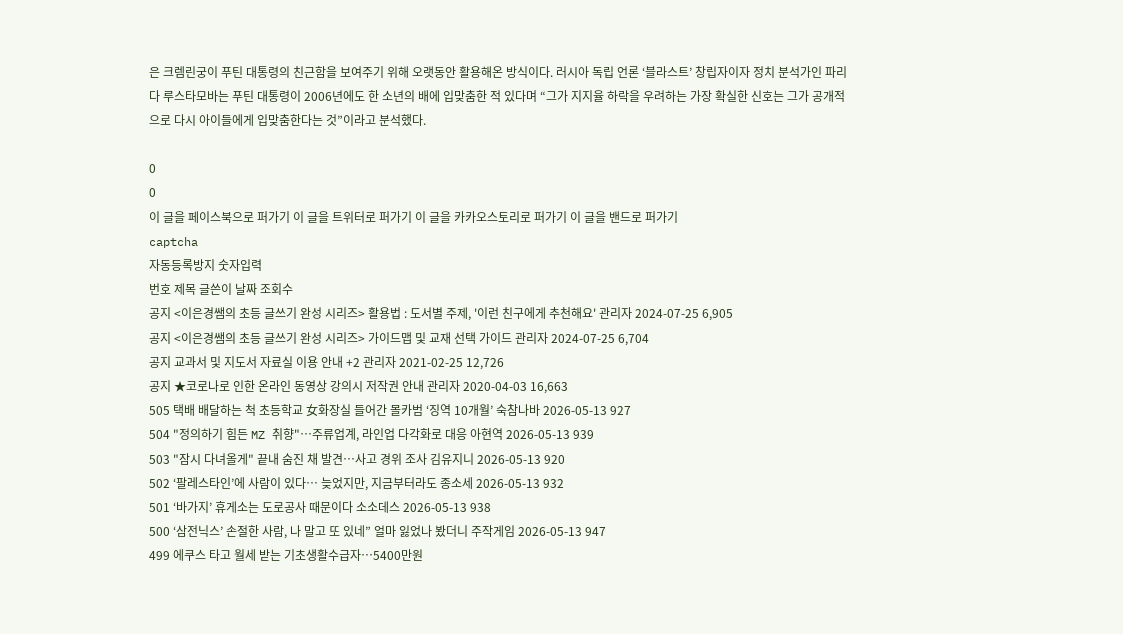은 크렘린궁이 푸틴 대통령의 친근함을 보여주기 위해 오랫동안 활용해온 방식이다. 러시아 독립 언론 ‘블라스트’ 창립자이자 정치 분석가인 파리다 루스타모바는 푸틴 대통령이 2006년에도 한 소년의 배에 입맞춤한 적 있다며 “그가 지지율 하락을 우려하는 가장 확실한 신호는 그가 공개적으로 다시 아이들에게 입맞춤한다는 것”이라고 분석했다.

0
0
이 글을 페이스북으로 퍼가기 이 글을 트위터로 퍼가기 이 글을 카카오스토리로 퍼가기 이 글을 밴드로 퍼가기
captcha
자동등록방지 숫자입력
번호 제목 글쓴이 날짜 조회수
공지 <이은경쌤의 초등 글쓰기 완성 시리즈> 활용법 : 도서별 주제, '이런 친구에게 추천해요' 관리자 2024-07-25 6,905
공지 <이은경쌤의 초등 글쓰기 완성 시리즈> 가이드맵 및 교재 선택 가이드 관리자 2024-07-25 6,704
공지 교과서 및 지도서 자료실 이용 안내 +2 관리자 2021-02-25 12,726
공지 ★코로나로 인한 온라인 동영상 강의시 저작권 안내 관리자 2020-04-03 16,663
505 택배 배달하는 척 초등학교 女화장실 들어간 몰카범 ‘징역 10개월’ 숙참나바 2026-05-13 927
504 "정의하기 힘든 MZ 취향"⋯주류업계, 라인업 다각화로 대응 아현역 2026-05-13 939
503 "잠시 다녀올게" 끝내 숨진 채 발견…사고 경위 조사 김유지니 2026-05-13 920
502 ‘팔레스타인’에 사람이 있다… 늦었지만, 지금부터라도 종소세 2026-05-13 932
501 ‘바가지’ 휴게소는 도로공사 때문이다 소소데스 2026-05-13 938
500 ‘삼전닉스’ 손절한 사람, 나 말고 또 있네” 얼마 잃었나 봤더니 주작게임 2026-05-13 947
499 에쿠스 타고 월세 받는 기초생활수급자…5400만원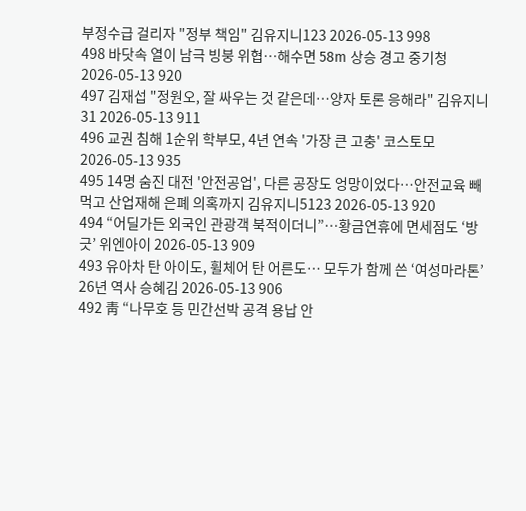부정수급 걸리자 "정부 책임" 김유지니123 2026-05-13 998
498 바닷속 열이 남극 빙붕 위협…해수면 58m 상승 경고 중기청 2026-05-13 920
497 김재섭 "정원오, 잘 싸우는 것 같은데…양자 토론 응해라" 김유지니31 2026-05-13 911
496 교권 침해 1순위 학부모, 4년 연속 '가장 큰 고충' 코스토모 2026-05-13 935
495 14명 숨진 대전 '안전공업', 다른 공장도 엉망이었다…안전교육 빼먹고 산업재해 은폐 의혹까지 김유지니5123 2026-05-13 920
494 “어딜가든 외국인 관광객 북적이더니”…황금연휴에 면세점도 ‘방긋’ 위엔아이 2026-05-13 909
493 유아차 탄 아이도, 휠체어 탄 어른도… 모두가 함께 쓴 ‘여성마라톤’ 26년 역사 승혜김 2026-05-13 906
492 靑 “나무호 등 민간선박 공격 용납 안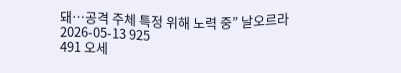돼…공격 주체 특정 위해 노력 중” 날오르라 2026-05-13 925
491 오세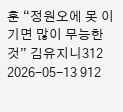훈 “정원오에 못 이기면 많이 무능한 것” 김유지니312 2026-05-13 912